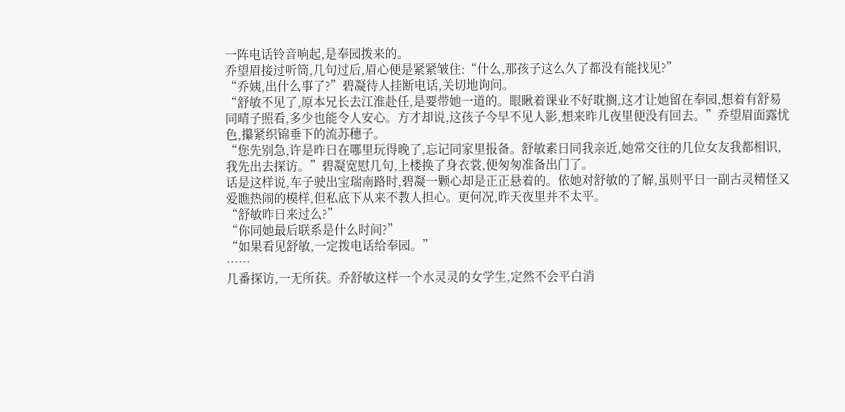一阵电话铃音响起,是奉园拨来的。
乔望眉接过听筒,几句过后,眉心便是紧紧皱住:“什么,那孩子这么久了都没有能找见?”
“乔姨,出什么事了?”碧凝待人挂断电话,关切地询问。
“舒敏不见了,原本兄长去江淮赴任,是要带她一道的。眼瞅着课业不好耽搁,这才让她留在奉园,想着有舒易同晴子照看,多少也能令人安心。方才却说,这孩子今早不见人影,想来昨儿夜里便没有回去。”乔望眉面露忧色,攥紧织锦垂下的流苏穗子。
“您先别急,许是昨日在哪里玩得晚了,忘记同家里报备。舒敏素日同我亲近,她常交往的几位女友我都相识,我先出去探访。”碧凝宽慰几句,上楼换了身衣裳,便匆匆准备出门了。
话是这样说,车子驶出宝瑞南路时,碧凝一颗心却是正正悬着的。依她对舒敏的了解,虽则平日一副古灵精怪又爱瞧热闹的模样,但私底下从来不教人担心。更何况,昨天夜里并不太平。
“舒敏昨日来过么?”
“你同她最后联系是什么时间?”
“如果看见舒敏,一定拨电话给奉园。”
……
几番探访,一无所获。乔舒敏这样一个水灵灵的女学生,定然不会平白消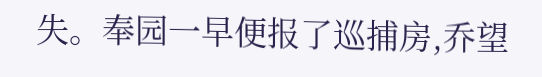失。奉园一早便报了巡捕房,乔望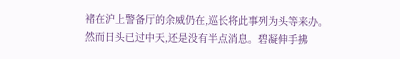褚在沪上警备厅的余威仍在,巡长将此事列为头等来办。
然而日头已过中天,还是没有半点消息。碧凝伸手拂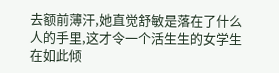去额前薄汗,她直觉舒敏是落在了什么人的手里,这才令一个活生生的女学生在如此倾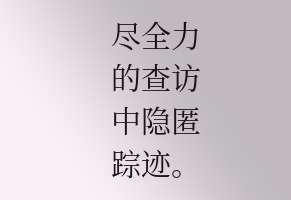尽全力的查访中隐匿踪迹。